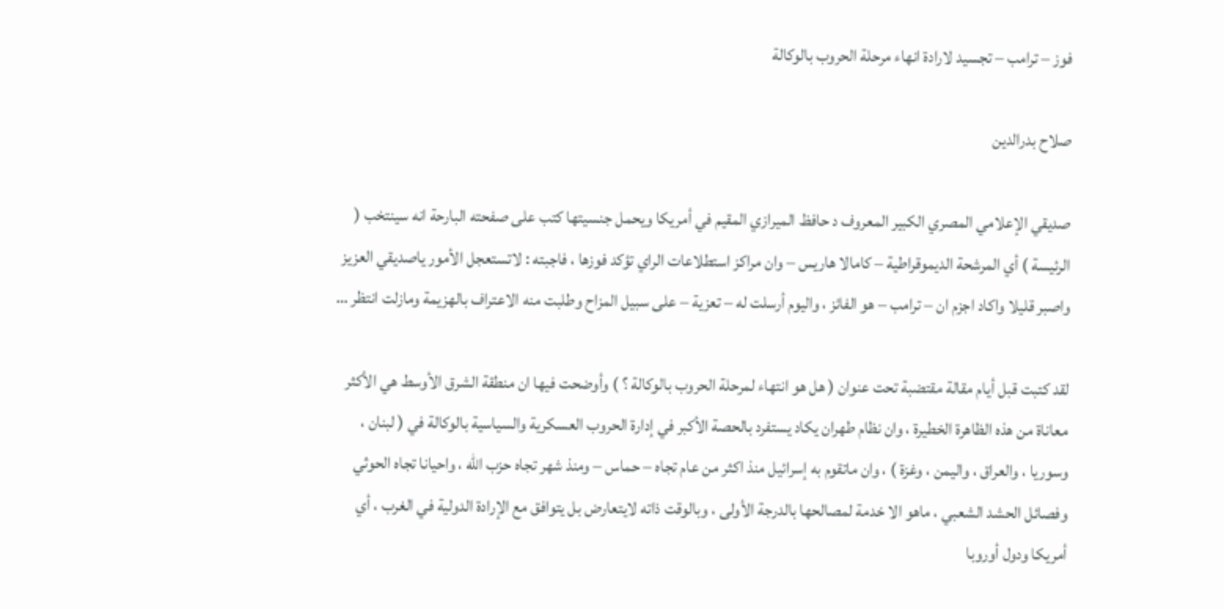فوز – ترامب – تجسيد لارادة انهاء مرحلة الحروب بالوكالة

صلاح بدرالدين

صديقي الإعلامي المصري الكبير المعروف د حافظ الميرازي المقيم في أمريكا ويحمل جنسيتها كتب على صفحته البارحة انه سينتخب ( الرئيسة ) أي المرشحة الديموقراطية – كامالا هاريس – وان مراكز استطلاعات الراي تؤكد فوزها ، فاجبته : لاتستعجل الأمور ياصديقي العزيز واصبر قليلا واكاد اجزم ان – ترامب – هو الفائز ، واليوم أرسلت له – تعزية – على سبيل المزاح وطلبت منه الاعتراف بالهزيمة ومازلت انتظر …

لقد كتبت قبل أيام مقالة مقتضبة تحت عنوان ( هل هو انتهاء لمرحلة الحروب بالوكالة ؟ ) وأوضحت فيها ان منطقة الشرق الأوسط هي الأكثر معاناة من هذه الظاهرة الخطيرة ، وان نظام طهران يكاد يستفرد بالحصة الأكبر في إدارة الحروب العسكرية والسياسية بالوكالة في ( لبنان ، وسوريا ، والعراق ، واليمن ، وغزة ) ، وان ماتقوم به إسرائيل منذ اكثر من عام تجاه – حماس – ومنذ شهر تجاه حزب الله ، واحيانا تجاه الحوثي وفصائل الحشد الشعبي ، ماهو الا خدمة لمصالحها بالدرجة الأولى ، وبالوقت ذاته لايتعارض بل يتوافق مع الإرادة الدولية في الغرب ، أي أمريكا ودول أوروبا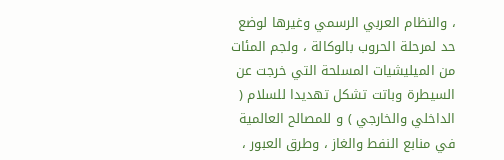، والنظام العربي الرسمي وغيرها لوضع حد لمرحلة الحروب بالوكالة ، ولجم المئات من الميليشيات المسلحة التي خرجت عن السيطرة وباتت تشكل تهديدا للسلام ( الداخلي والخارجي ) و للمصالح العالمية في منابع النفط والغاز ، وطرق العبور ،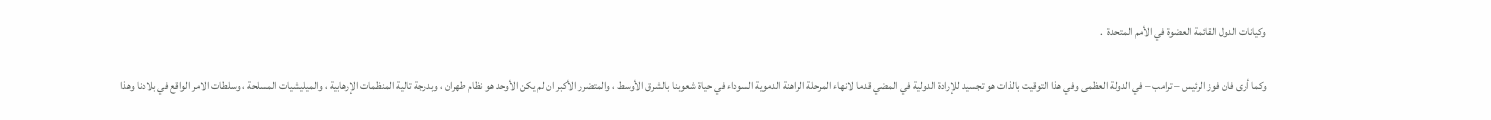وكيانات الدول القائمة العضوة في الأمم المتحدة  .

وكما أرى فان فوز الرئيس – ترامب – في الدولة العظمى وفي هذا التوقيت بالذات هو تجسيد للإرادة الدولية في المضي قدما لانهاء المرحلة الراهنة الدموية السوداء في حياة شعوبنا بالشرق الأوسط ، والمتضرر الأكبر ان لم يكن الأوحد هو نظام طهران ، وبدرجة تالية المنظمات الإرهابية ، والميليشيات المسلحة ، وسلطات الامر الواقع في بلادنا وهذا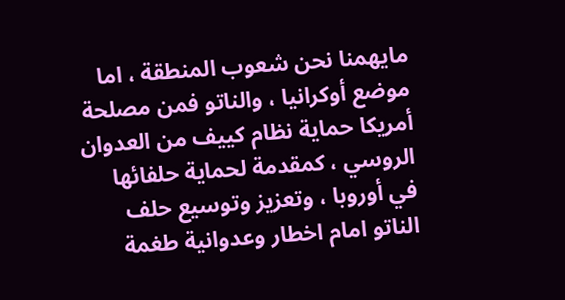مايهمنا نحن شعوب المنطقة ، اما موضع أوكرانيا ، والناتو فمن مصلحة أمريكا حماية نظام كييف من العدوان الروسي ، كمقدمة لحماية حلفائها في أوروبا ، وتعزيز وتوسيع حلف الناتو امام اخطار وعدوانية طغمة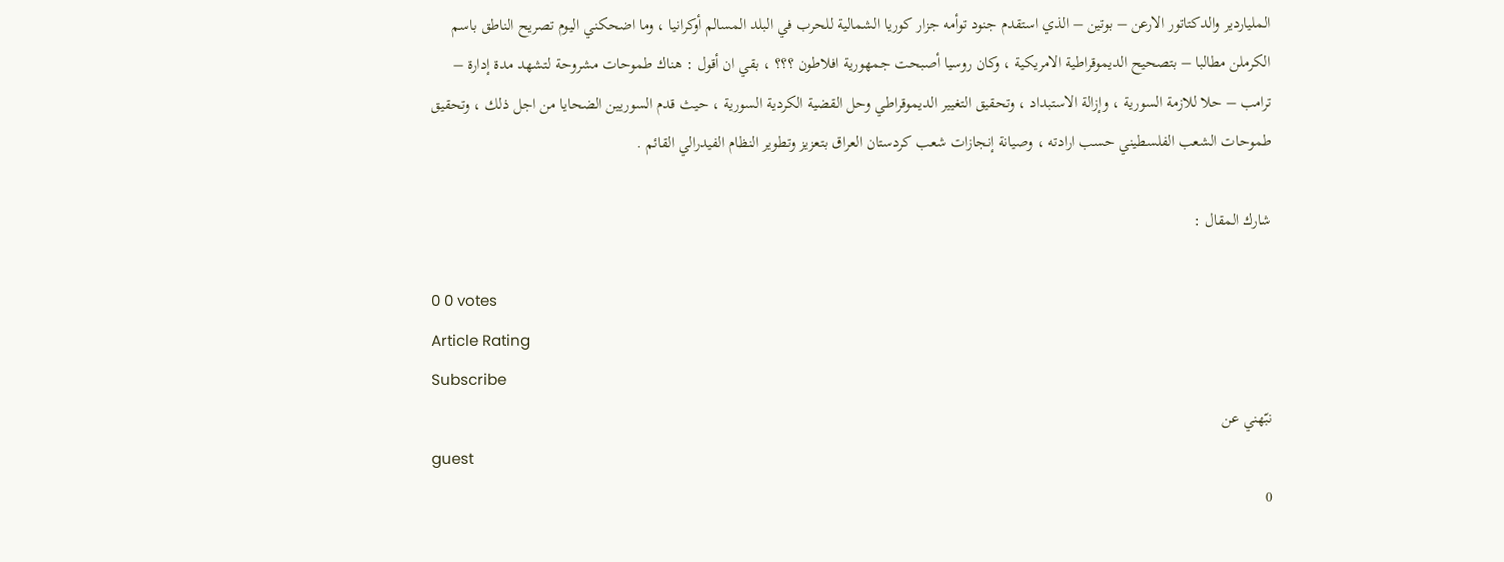الملياردير والدكتاتور الارعن – بوتين – الذي استقدم جنود توأمه جزار كوريا الشمالية للحرب في البلد المسالم أوكرانيا ، وما اضحكني اليوم تصريح الناطق باسم الكرملن مطالبا – بتصحيح الديموقراطية الامريكية ، وكان روسيا أصبحت جمهورية افلاطون ؟؟؟ ، بقي ان أقول : هناك طموحات مشروحة لتشهد مدة إدارة – ترامب – حلا للازمة السورية ، وإزالة الاستبداد ، وتحقيق التغيير الديموقراطي وحل القضية الكردية السورية ، حيث قدم السوريين الضحايا من اجل ذلك ، وتحقيق طموحات الشعب الفلسطيني حسب ارادته ، وصيانة إنجازات شعب كردستان العراق بتعزيز وتطوير النظام الفيدرالي القائم .

شارك المقال :

0 0 votes
Article Rating
Subscribe
نبّهني عن
guest
0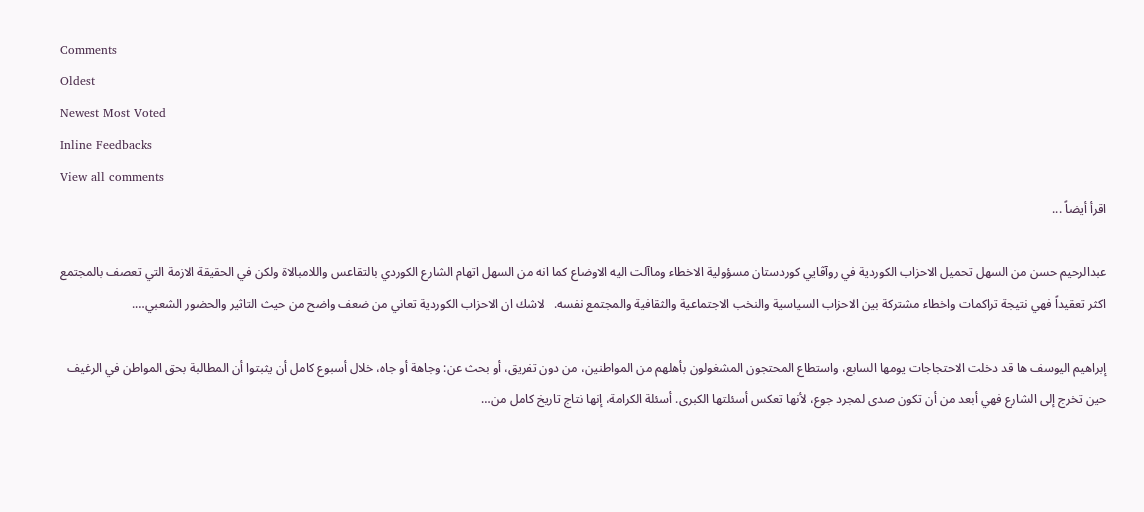Comments
Oldest
Newest Most Voted
Inline Feedbacks
View all comments
اقرأ أيضاً ...

عبدالرحيم حسن من السهل تحميل الاحزاب الكوردية في روآڤايي كوردستان مسؤولية الاخطاء وماآلت اليه الاوضاع كما انه من السهل اتهام الشارع الكوردي بالتقاعس واللامبالاة ولكن في الحقيقة الازمة التي تعصف بالمجتمع اكثر تعقيداً فهي نتيجة تراكمات واخطاء مشتركة بين الاحزاب السياسية والنخب الاجتماعية والثقافية والمجتمع نفسه.   لاشك ان الاحزاب الكوردية تعاني من ضعف واضح من حيث التاثير والحضور الشعبي….

إبراهيم اليوسف ها قد دخلت الاحتجاجات يومها السابع، واستطاع المحتجون المشغولون بأهلهم من المواطنين، من دون تفريق، أو بحث عن: وجاهة أو جاه، خلال أسبوع كامل أن يثبتوا أن المطالبة بحق المواطن في الرغيف حين تخرج إلى الشارع فهي أبعد من أن تكون صدى لمجرد جوع، لأنها تعكس أسئلتها الكبرى. أسئلة الكرامة، إنها نتاج تاريخ كامل من…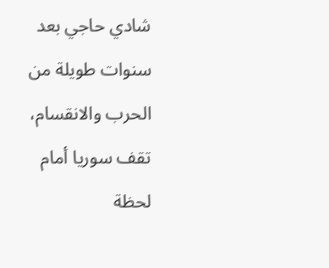شادي حاجي بعد سنوات طويلة من الحرب والانقسام، تقف سوريا أمام لحظة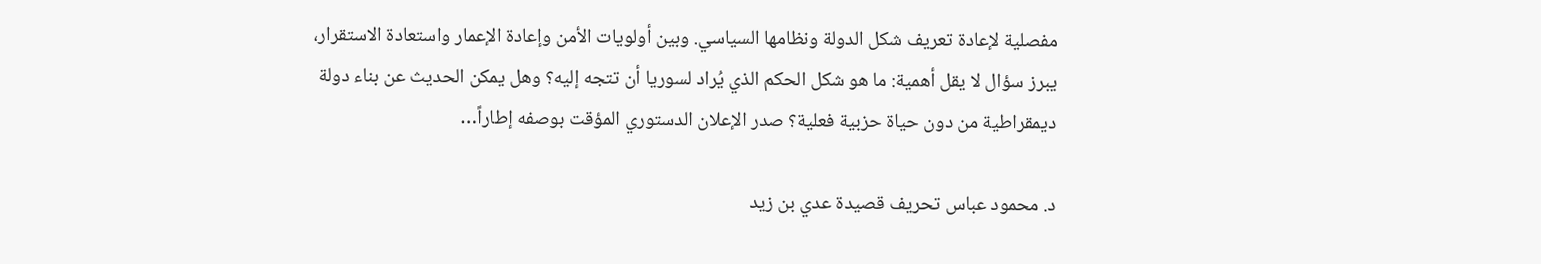مفصلية لإعادة تعريف شكل الدولة ونظامها السياسي. وبين أولويات الأمن وإعادة الإعمار واستعادة الاستقرار، يبرز سؤال لا يقل أهمية: ما هو شكل الحكم الذي يُراد لسوريا أن تتجه إليه؟ وهل يمكن الحديث عن بناء دولة ديمقراطية من دون حياة حزبية فعلية؟ صدر الإعلان الدستوري المؤقت بوصفه إطاراً…

د. محمود عباس تحريف قصيدة عدي بن زيد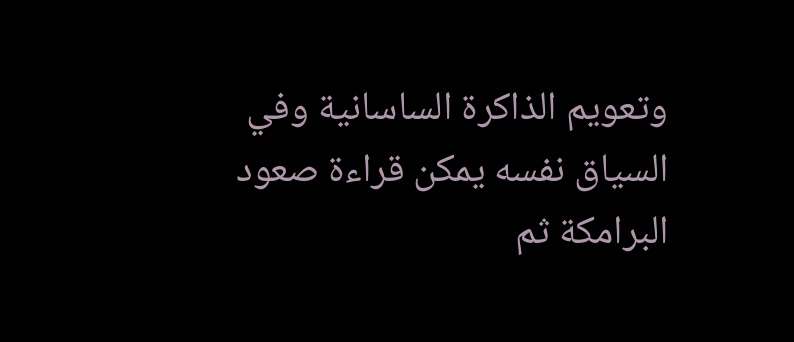وتعويم الذاكرة الساسانية وفي السياق نفسه يمكن قراءة صعود البرامكة ثم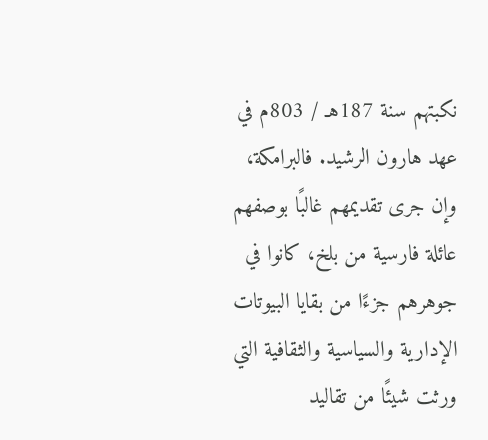نكبتهم سنة 187هـ / 803م في عهد هارون الرشيد. فالبرامكة، وإن جرى تقديمهم غالبًا بوصفهم عائلة فارسية من بلخ، كانوا في جوهرهم جزءًا من بقايا البيوتات الإدارية والسياسية والثقافية التي ورثت شيئًا من تقاليد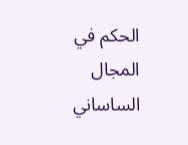الحكم في المجال الساساني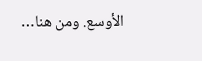الأوسع. ومن هنا…